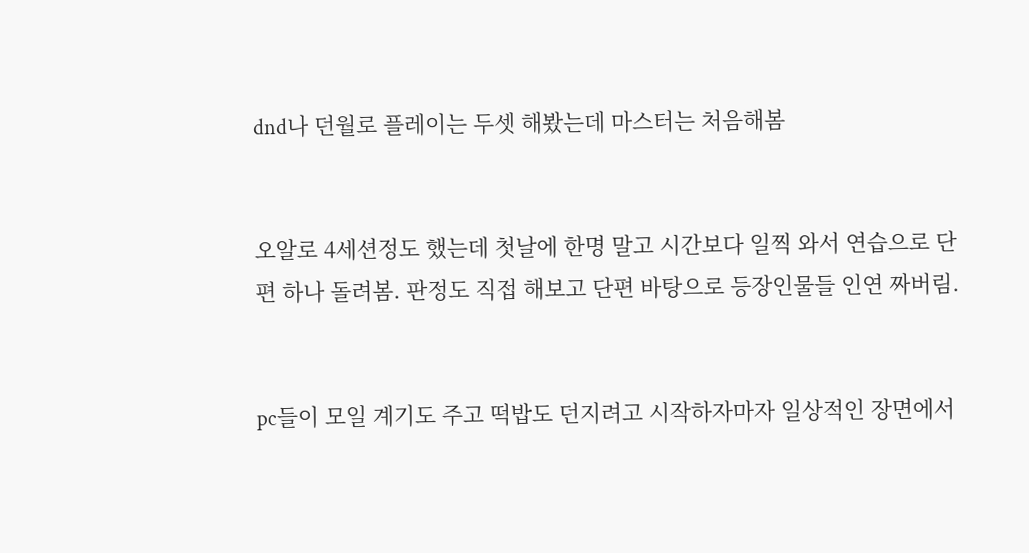dnd나 던월로 플레이는 두셋 해봤는데 마스터는 처음해봄


오알로 4세션정도 했는데 첫날에 한명 말고 시간보다 일찍 와서 연습으로 단편 하나 돌려봄. 판정도 직접 해보고 단편 바탕으로 등장인물들 인연 짜버림.


pc들이 모일 계기도 주고 떡밥도 던지려고 시작하자마자 일상적인 장면에서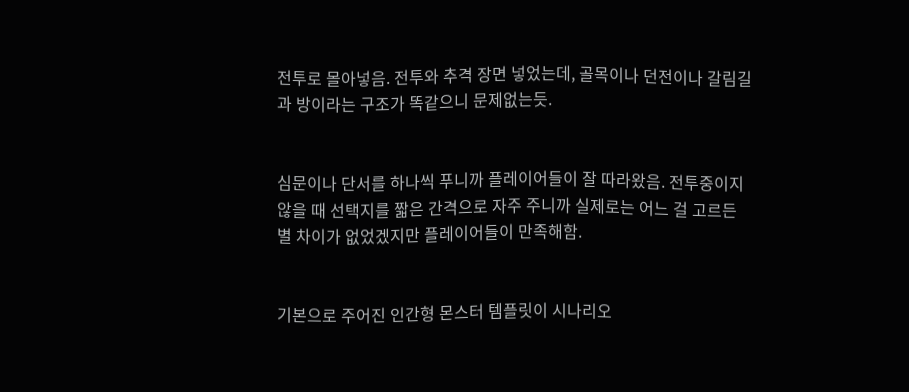전투로 몰아넣음. 전투와 추격 장면 넣었는데, 골목이나 던전이나 갈림길과 방이라는 구조가 똑같으니 문제없는듯.


심문이나 단서를 하나씩 푸니까 플레이어들이 잘 따라왔음. 전투중이지 않을 때 선택지를 짧은 간격으로 자주 주니까 실제로는 어느 걸 고르든 별 차이가 없었겠지만 플레이어들이 만족해함.


기본으로 주어진 인간형 몬스터 템플릿이 시나리오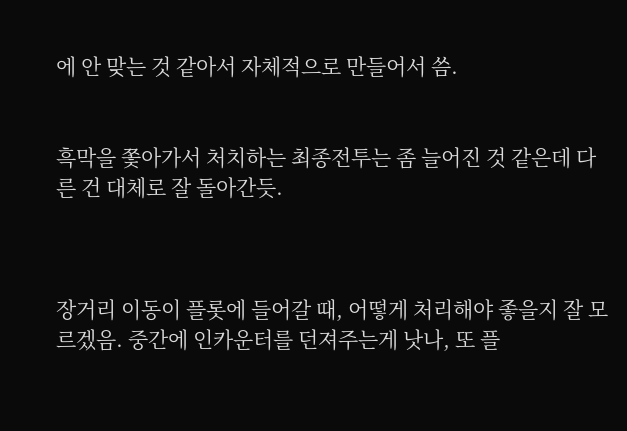에 안 맞는 것 같아서 자체적으로 만들어서 씀.


흑막을 쫓아가서 처치하는 최종전투는 좀 늘어진 것 같은데 다른 건 대체로 잘 돌아간듯.



장거리 이동이 플롯에 들어갈 때, 어떻게 처리해야 좋을지 잘 모르겠음. 중간에 인카운터를 던져주는게 낫나, 또 플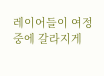레이어들이 여정 중에 갈라지게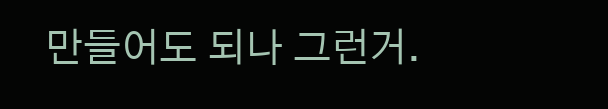만들어도 되나 그런거.